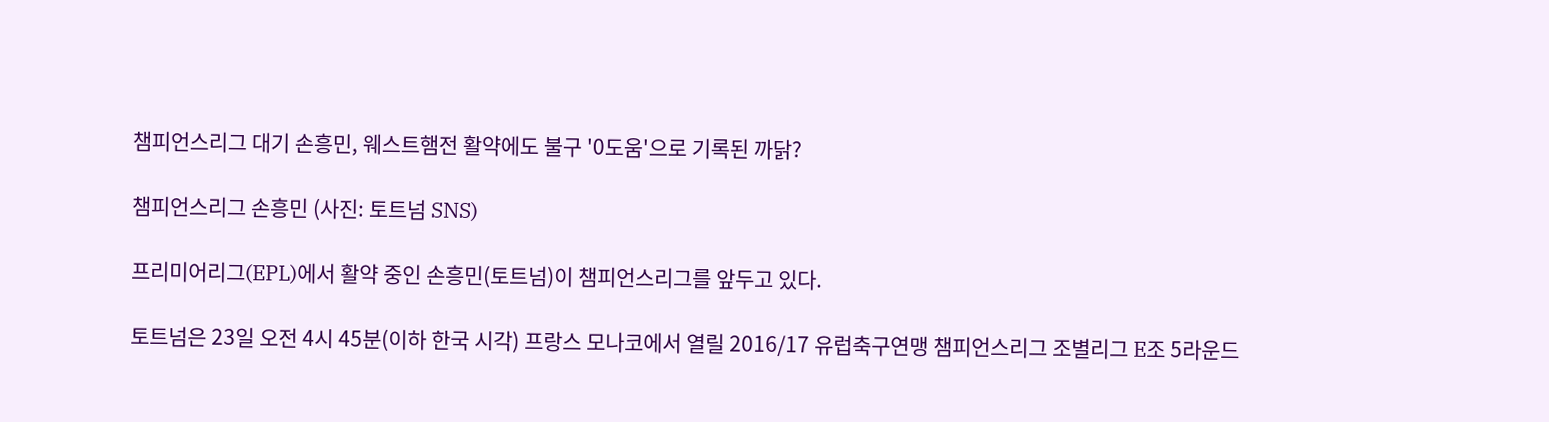챔피언스리그 대기 손흥민, 웨스트햄전 활약에도 불구 '0도움'으로 기록된 까닭?

챔피언스리그 손흥민 (사진: 토트넘 SNS)

프리미어리그(EPL)에서 활약 중인 손흥민(토트넘)이 챔피언스리그를 앞두고 있다.

토트넘은 23일 오전 4시 45분(이하 한국 시각) 프랑스 모나코에서 열릴 2016/17 유럽축구연맹 챔피언스리그 조별리그 E조 5라운드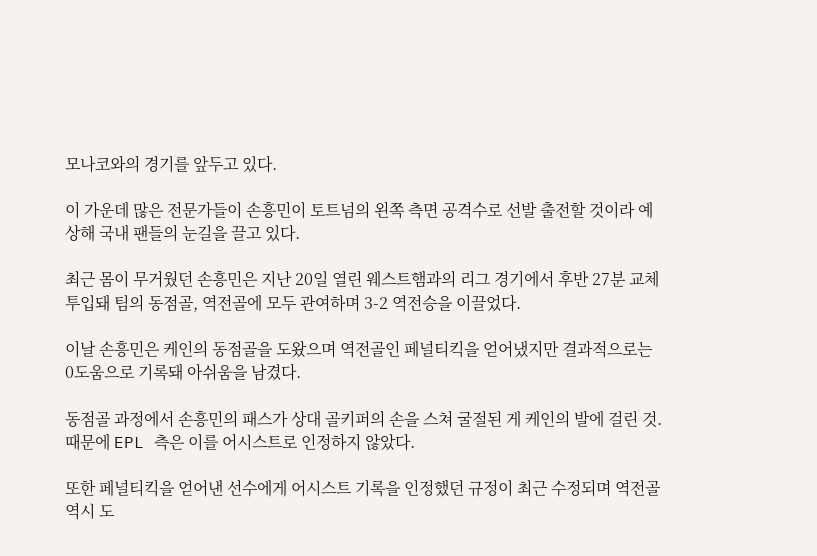모나코와의 경기를 앞두고 있다.

이 가운데 많은 전문가들이 손흥민이 토트넘의 왼쪽 측면 공격수로 선발 출전할 것이라 예상해 국내 팬들의 눈길을 끌고 있다.

최근 몸이 무거웠던 손흥민은 지난 20일 열린 웨스트햄과의 리그 경기에서 후반 27분 교체 투입돼 팀의 동점골, 역전골에 모두 관여하며 3-2 역전승을 이끌었다.

이날 손흥민은 케인의 동점골을 도왔으며 역전골인 페널티킥을 얻어냈지만 결과적으로는 0도움으로 기록돼 아쉬움을 남겼다.

동점골 과정에서 손흥민의 패스가 상대 골키퍼의 손을 스쳐 굴절된 게 케인의 발에 걸린 것. 때문에 EPL 측은 이를 어시스트로 인정하지 않았다.

또한 페널티킥을 얻어낸 선수에게 어시스트 기록을 인정했던 규정이 최근 수정되며 역전골 역시 도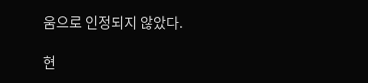움으로 인정되지 않았다.

현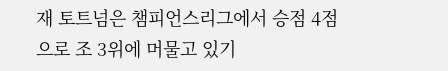재 토트넘은 챔피언스리그에서 승점 4점으로 조 3위에 머물고 있기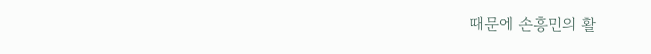때문에 손흥민의 활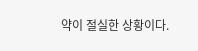약이 절실한 상황이다.